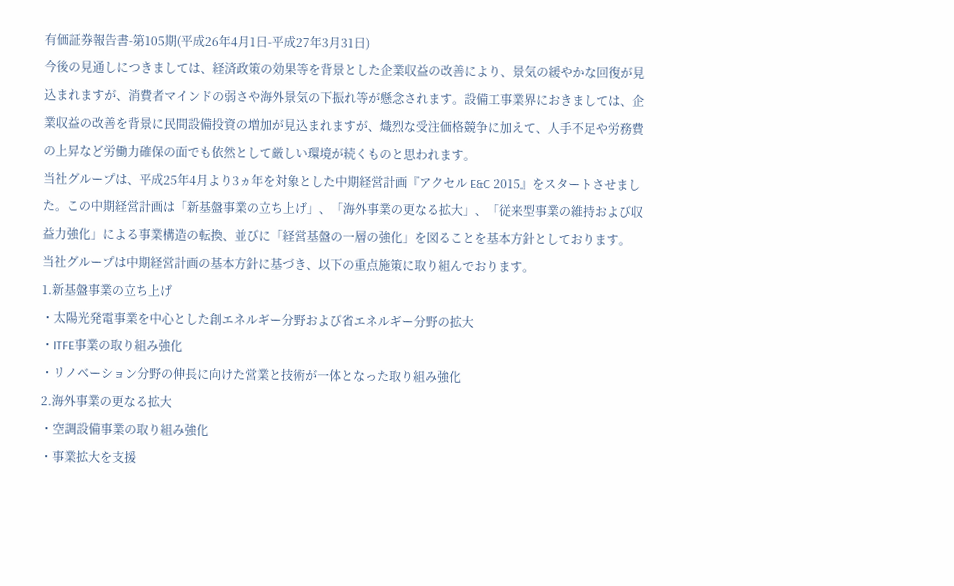有価証券報告書-第105期(平成26年4月1日-平成27年3月31日)
今後の見通しにつきましては、経済政策の効果等を背景とした企業収益の改善により、景気の緩やかな回復が見込まれますが、消費者マインドの弱さや海外景気の下振れ等が懸念されます。設備工事業界におきましては、企業収益の改善を背景に民間設備投資の増加が見込まれますが、熾烈な受注価格競争に加えて、人手不足や労務費の上昇など労働力確保の面でも依然として厳しい環境が続くものと思われます。
当社グループは、平成25年4月より3ヵ年を対象とした中期経営計画『アクセル E&C 2015』をスタートさせました。この中期経営計画は「新基盤事業の立ち上げ」、「海外事業の更なる拡大」、「従来型事業の維持および収益力強化」による事業構造の転換、並びに「経営基盤の一層の強化」を図ることを基本方針としております。
当社グループは中期経営計画の基本方針に基づき、以下の重点施策に取り組んでおります。
1.新基盤事業の立ち上げ
・太陽光発電事業を中心とした創エネルギー分野および省エネルギー分野の拡大
・ITFE事業の取り組み強化
・リノベーション分野の伸長に向けた営業と技術が一体となった取り組み強化
2.海外事業の更なる拡大
・空調設備事業の取り組み強化
・事業拡大を支援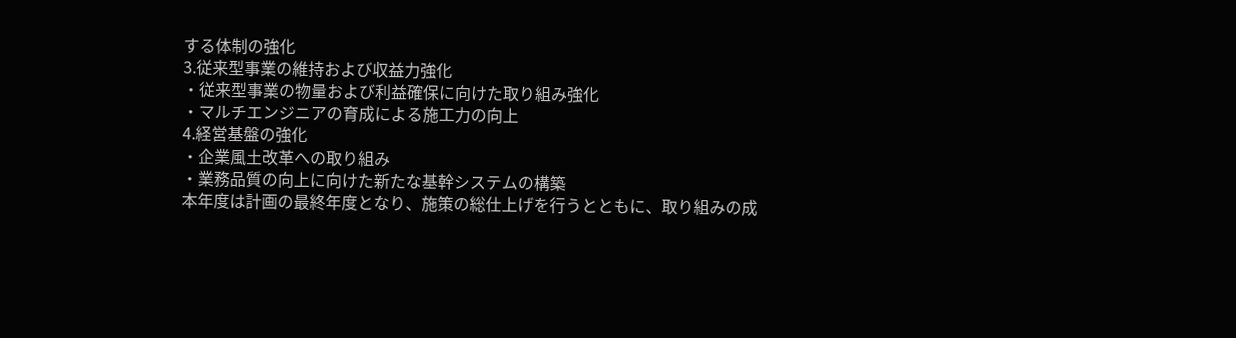する体制の強化
3.従来型事業の維持および収益力強化
・従来型事業の物量および利益確保に向けた取り組み強化
・マルチエンジニアの育成による施工力の向上
4.経営基盤の強化
・企業風土改革への取り組み
・業務品質の向上に向けた新たな基幹システムの構築
本年度は計画の最終年度となり、施策の総仕上げを行うとともに、取り組みの成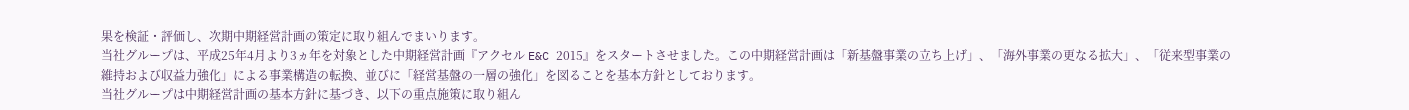果を検証・評価し、次期中期経営計画の策定に取り組んでまいります。
当社グループは、平成25年4月より3ヵ年を対象とした中期経営計画『アクセル E&C 2015』をスタートさせました。この中期経営計画は「新基盤事業の立ち上げ」、「海外事業の更なる拡大」、「従来型事業の維持および収益力強化」による事業構造の転換、並びに「経営基盤の一層の強化」を図ることを基本方針としております。
当社グループは中期経営計画の基本方針に基づき、以下の重点施策に取り組ん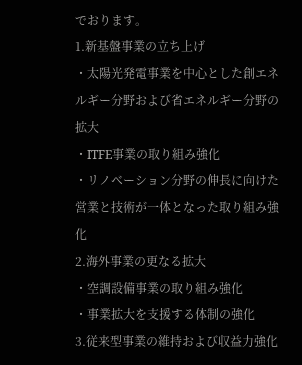でおります。
1.新基盤事業の立ち上げ
・太陽光発電事業を中心とした創エネルギー分野および省エネルギー分野の拡大
・ITFE事業の取り組み強化
・リノベーション分野の伸長に向けた営業と技術が一体となった取り組み強化
2.海外事業の更なる拡大
・空調設備事業の取り組み強化
・事業拡大を支援する体制の強化
3.従来型事業の維持および収益力強化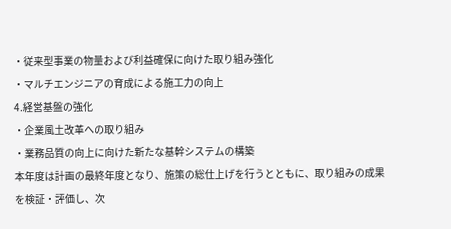・従来型事業の物量および利益確保に向けた取り組み強化
・マルチエンジニアの育成による施工力の向上
4.経営基盤の強化
・企業風土改革への取り組み
・業務品質の向上に向けた新たな基幹システムの構築
本年度は計画の最終年度となり、施策の総仕上げを行うとともに、取り組みの成果を検証・評価し、次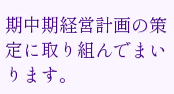期中期経営計画の策定に取り組んでまいります。